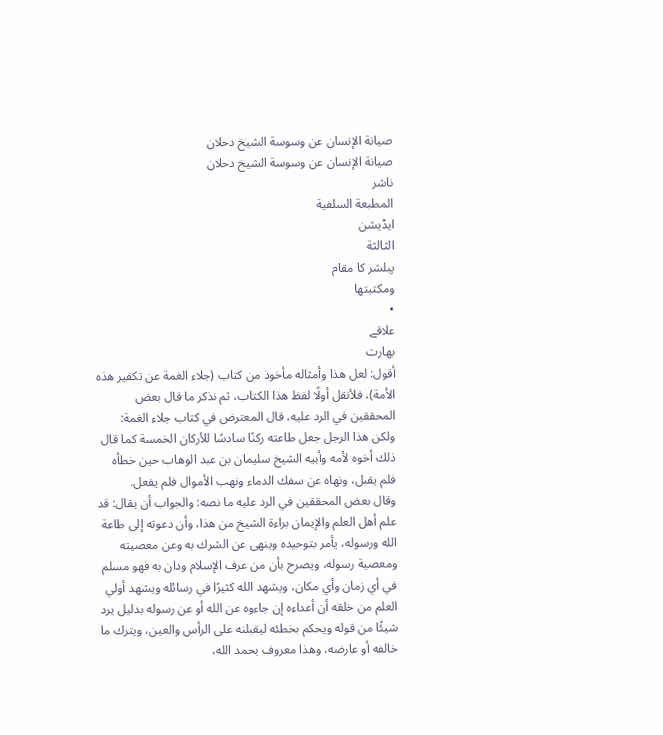صيانة الإنسان عن وسوسة الشيخ دحلان
صيانة الإنسان عن وسوسة الشيخ دحلان
ناشر
المطبعة السلفية
ایڈیشن
الثالثة
پبلشر کا مقام
ومكتبتها
•
علاقے
بھارت
أقول: لعل هذا وأمثاله مأخوذ من كتاب (جلاء الغمة عن تكفير هذه الأمة)، فلأنقل أولًا لفظ هذا الكتاب، ثم نذكر ما قال بعض المحققين في الرد عليه، قال المعترض في كتاب جلاء الغمة: ولكن هذا الرجل جعل طاعته ركنًا سادسًا للأركان الخمسة كما قال ذلك أخوه لأمه وأبيه الشيخ سليمان بن عبد الوهاب حين خطأه فلم يقبل، ونهاه عن سفك الدماء ونهب الأموال فلم يفعل.
وقال بعض المحققين في الرد عليه ما نصه: والجواب أن يقال: قد علم أهل العلم والإيمان براءة الشيخ من هذا، وأن دعوته إلى طاعة الله ورسوله، يأمر بتوحيده وينهى عن الشرك به وعن معصيته ومعصية رسوله، ويصرح بأن من عرف الإسلام ودان به فهو مسلم في أي زمان وأي مكان، ويشهد الله كثيرًا في رسائله ويشهد أولي العلم من خلقه أن أعداءه إن جاءوه عن الله أو عن رسوله بدليل يرد شيئًا من قوله ويحكم بخطئه ليقبلنه على الرأس والعين، ويترك ما خالفه أو عارضه، وهذا معروف بحمد الله،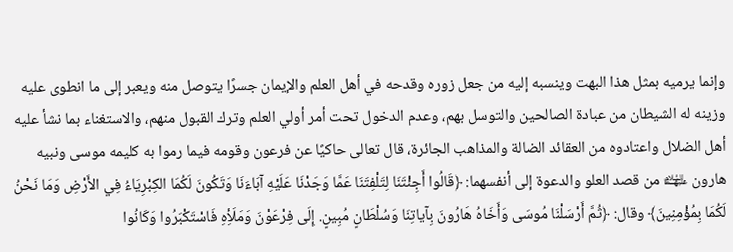وإنما يرميه بمثل هذا البهت وينسبه إليه من جعل زوره وقدحه في أهل العلم والإيمان جسرًا يتوصل منه ويعبر إلى ما انطوى عليه وزينه له الشيطان من عبادة الصالحين والتوسل بهم، وعدم الدخول تحت أمر أولي العلم وترك القبول منهم، والاستغناء بما نشأ عليه أهل الضلال واعتادوه من العقائد الضالة والمذاهب الجائرة، قال تعالى حاكيًا عن فرعون وقومه فيما رموا به كليمه موسى ونبيه هارون ﵉ من قصد العلو والدعوة إلى أنفسهما: ﴿قَالُوا أَجِئْتَنَا لِتَلْفِتَنَا عَمَّا وَجَدْنَا عَلَيْهِ آبَاءَنَا وَتَكُونَ لَكُمَا الكِبْرِيَاءُ فِي الأَرْضِ وَمَا نَحْنُ لَكُمَا بِمُؤْمِنِينَ﴾ وقال: ﴿ثُمَّ أَرْسَلْنَا مُوسَى وَأَخَاهُ هَارُونَ بِآياتِنَا وَسُلْطَانٍ مُبِينٍ. إِلَى فِرْعَوْنَ وَمَلَأِهِ فَاسْتَكْبَرُوا وَكَانُوا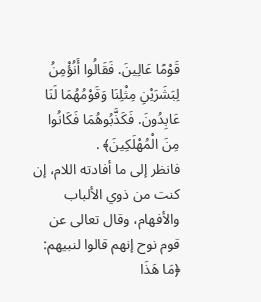قَوْمًا عَالِينَ. فَقَالُوا أَنُؤْمِنُ لِبَشَرَيْنِ مِثْلِنَا وَقَوْمُهُمَا لَنَا عَابِدُونَ. فَكَذَّبُوهُمَا فَكَانُوا مِنَ الْمُهْلَكِينَ﴾ .
فانظر إلى ما أفادته اللام، إن كنت من ذوي الألباب والأفهام، وقال تعالى عن قوم نوح إنهم قالوا لنبيهم: ﴿مَا هَذَا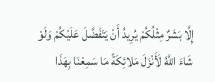إِلَّا بَشَرٌ مِثْلُكُمْ يُرِيدُ أَنْ يَتَفَضَّلَ عَلَيْكُمْ وَلَوْ شَاءَ اللَّهُ لَأَنْزَلَ مَلائِكَةً مَا سَمِعْنَا بِهَذَا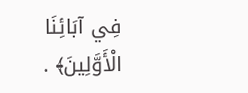فِي آبَائِنَا الْأَوَّلِينَ﴾ .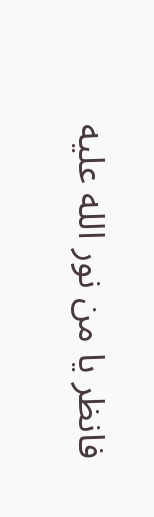فانظر يا من نور الله عليه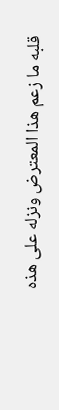قلبه ما زعم هذا المعترض ونزله على هذه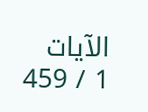الآيات
1 / 459